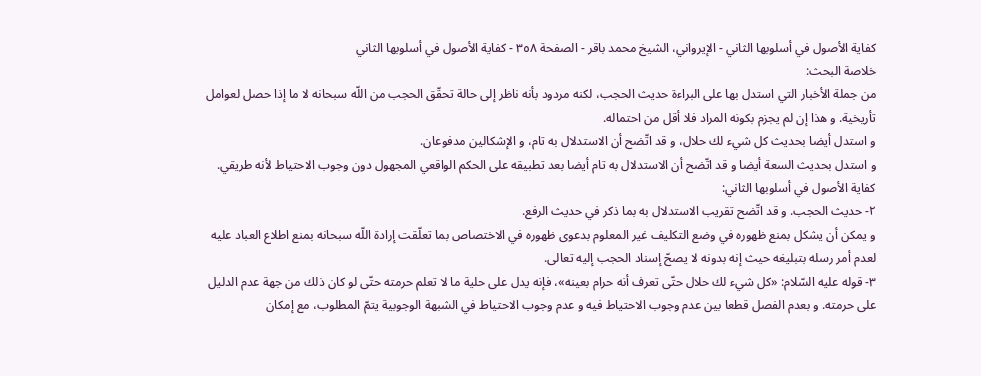كفاية الأصول في أسلوبها الثاني - الإيرواني، الشيخ محمد باقر - الصفحة ٣٥٨ - كفاية الأصول في أسلوبها الثاني
خلاصة البحث:
من جملة الأخبار التي استدل بها على البراءة حديث الحجب، لكنه مردود بأنه ناظر إلى حالة تحقّق الحجب من اللّه سبحانه لا ما إذا حصل لعوامل تأريخية. و هذا إن لم يجزم بكونه المراد فلا أقل من احتماله.
و استدل أيضا بحديث كل شيء لك حلال، و قد اتّضح أن الاستدلال به تام، و الإشكالين مدفوعان.
و استدل بحديث السعة أيضا و قد اتّضح أن الاستدلال به تام أيضا بعد تطبيقه على الحكم الواقعي المجهول دون وجوب الاحتياط لأنه طريقي.
كفاية الأصول في أسلوبها الثاني:
٢- حديث الحجب. و قد اتّضح تقريب الاستدلال به بما ذكر في حديث الرفع.
و يمكن أن يشكل بمنع ظهوره في وضع التكليف غير المعلوم بدعوى ظهوره في الاختصاص بما تعلّقت إرادة اللّه سبحانه بمنع اطلاع العباد عليه لعدم أمر رسله بتبليغه حيث إنه بدونه لا يصحّ إسناد الحجب إليه تعالى.
٣- قوله عليه السّلام: «كل شيء لك حلال حتّى تعرف أنه حرام بعينه»، فإنه يدل على حلية ما لا تعلم حرمته حتّى لو كان ذلك من جهة عدم الدليل على حرمته. و بعدم الفصل قطعا بين عدم وجوب الاحتياط فيه و عدم وجوب الاحتياط في الشبهة الوجوبية يتمّ المطلوب، مع إمكان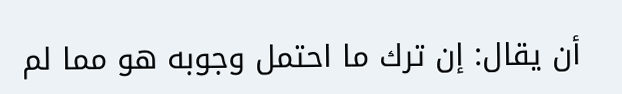أن يقال: إن ترك ما احتمل وجوبه هو مما لم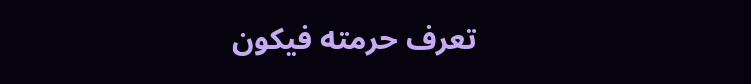تعرف حرمته فيكون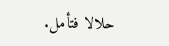حلالا فتأمل.